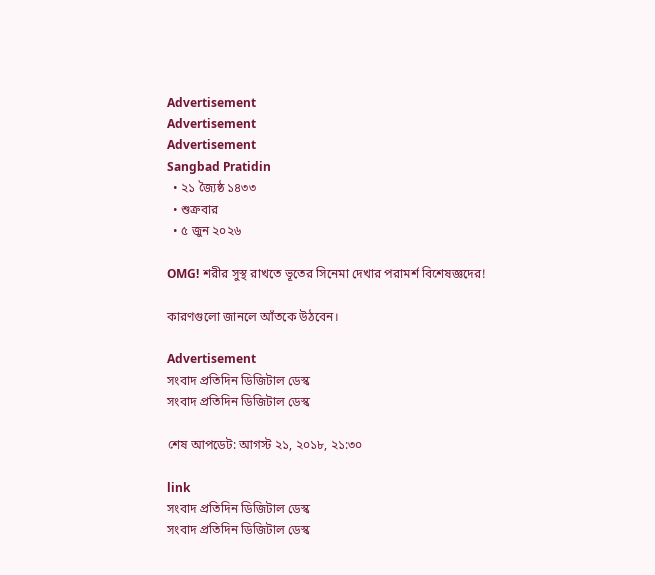Advertisement
Advertisement
Advertisement
Sangbad Pratidin
  • ২১ জ্যৈষ্ঠ ১৪৩৩
  • শুক্রবার
  • ৫ জুন ২০২৬

OMG! শরীর সুস্থ রাখতে ভূতের সিনেমা দেখার পরামর্শ বিশেষজ্ঞদের!

কারণগুলো জানলে আঁতকে উঠবেন।

Advertisement
সংবাদ প্রতিদিন ডিজিটাল ডেস্ক
সংবাদ প্রতিদিন ডিজিটাল ডেস্ক

শেষ আপডেট: আগস্ট ২১, ২০১৮, ২১:৩০

link
সংবাদ প্রতিদিন ডিজিটাল ডেস্ক
সংবাদ প্রতিদিন ডিজিটাল ডেস্ক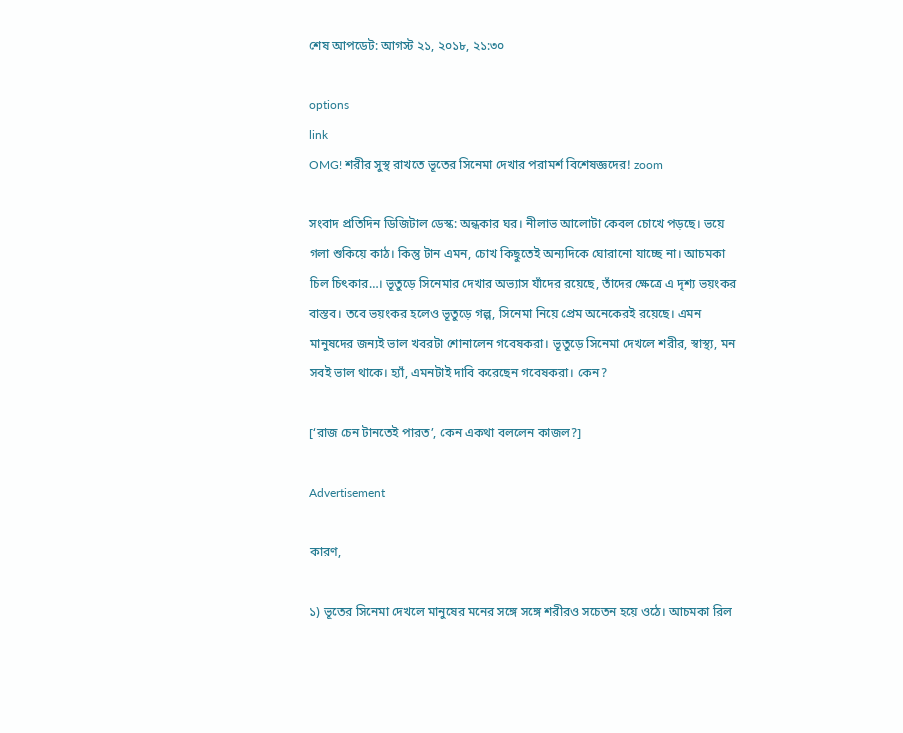শেষ আপডেট: আগস্ট ২১, ২০১৮, ২১:৩০

options
link
OMG! শরীর সুস্থ রাখতে ভূতের সিনেমা দেখার পরামর্শ বিশেষজ্ঞদের! zoom

সংবাদ প্রতিদিন ডিজিটাল ডেস্ক: অন্ধকার ঘর। নীলাভ আলোটা কেবল চোখে পড়ছে। ভয়ে গলা শুকিয়ে কাঠ। কিন্তু টান এমন, চোখ কিছুতেই অন্যদিকে ঘোরানো যাচ্ছে না। আচমকা চিল চিৎকার…। ভূতুড়ে সিনেমার দেখার অভ্যাস যাঁদের রয়েছে, তাঁদের ক্ষেত্রে এ দৃশ্য ভয়ংকর বাস্তব। তবে ভয়ংকর হলেও ভূতুড়ে গল্প, সিনেমা নিয়ে প্রেম অনেকেরই রয়েছে। এমন মানুষদের জন্যই ভাল খবরটা শোনালেন গবেষকরা। ভূতুড়ে সিনেমা দেখলে শরীর, স্বাস্থ্য, মন সবই ভাল থাকে। হ্যাঁ, এমনটাই দাবি করেছেন গবেষকরা। কেন?

[‘রাজ চেন টানতেই পারত’, কেন একথা বললেন কাজল?]

Advertisement

কারণ,

১) ভূতের সিনেমা দেখলে মানুষের মনের সঙ্গে সঙ্গে শরীরও সচেতন হয়ে ওঠে। আচমকা রিল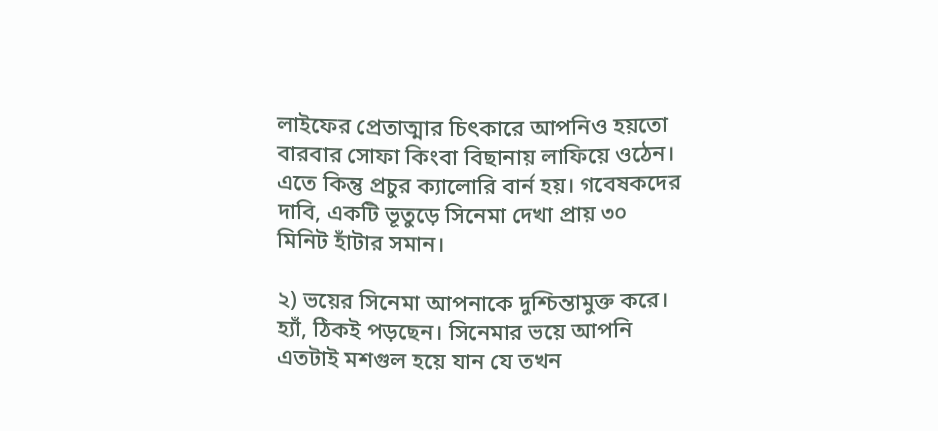লাইফের প্রেতাত্মার চিৎকারে আপনিও হয়তো বারবার সোফা কিংবা বিছানায় লাফিয়ে ওঠেন। এতে কিন্তু প্রচুর ক্যালোরি বার্ন হয়। গবেষকদের দাবি, একটি ভূতুড়ে সিনেমা দেখা প্রায় ৩০ মিনিট হাঁটার সমান।

২) ভয়ের সিনেমা আপনাকে দুশ্চিন্তামুক্ত করে। হ্যাঁ, ঠিকই পড়ছেন। সিনেমার ভয়ে আপনি এতটাই মশগুল হয়ে যান যে তখন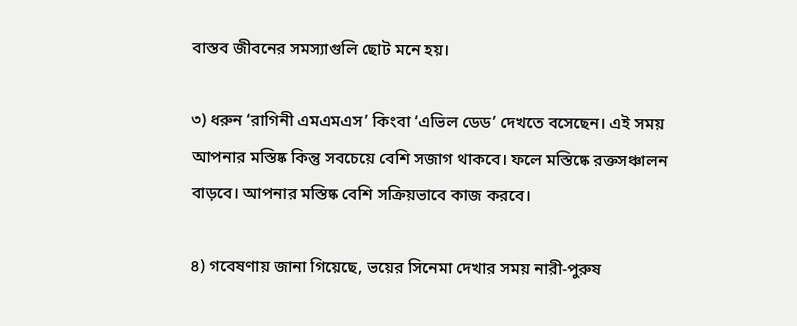বাস্তব জীবনের সমস্যাগুলি ছোট মনে হয়।

৩) ধরুন ‘রাগিনী এমএমএস’ কিংবা ‘এভিল ডেড’ দেখতে বসেছেন। এই সময় আপনার মস্তিষ্ক কিন্তু সবচেয়ে বেশি সজাগ থাকবে। ফলে মস্তিষ্কে রক্তসঞ্চালন বাড়বে। আপনার মস্তিষ্ক বেশি সক্রিয়ভাবে কাজ করবে।

৪) গবেষণায় জানা গিয়েছে, ভয়ের সিনেমা দেখার সময় নারী-পুরুষ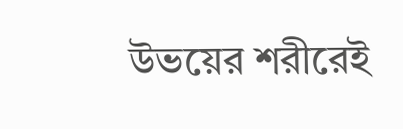উভয়ের শরীরেই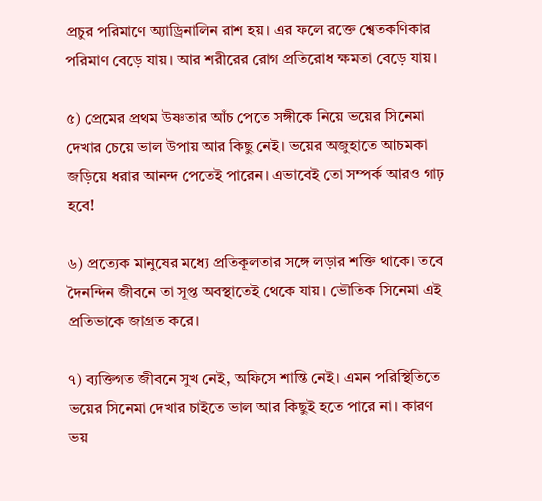প্রচুর পরিমাণে অ্যাড্রিনালিন রাশ হয়। এর ফলে রক্তে শ্বেতকণিকার পরিমাণ বেড়ে যায়। আর শরীরের রোগ প্রতিরোধ ক্ষমতা বেড়ে যায়।

৫) প্রেমের প্রথম উষ্ণতার আঁচ পেতে সঙ্গীকে নিয়ে ভয়ের সিনেমা দেখার চেয়ে ভাল উপায় আর কিছু নেই। ভয়ের অজুহাতে আচমকা জড়িয়ে ধরার আনন্দ পেতেই পারেন। এভাবেই তো সম্পর্ক আরও গাঢ় হবে!

৬) প্রত্যেক মানুষের মধ্যে প্রতিকূলতার সঙ্গে লড়ার শক্তি থাকে। তবে দৈনন্দিন জীবনে তা সূপ্ত অবস্থাতেই থেকে যায়। ভৌতিক সিনেমা এই প্রতিভাকে জাগ্রত করে।

৭) ব্যক্তিগত জীবনে সুখ নেই, অফিসে শান্তি নেই। এমন পরিস্থিতিতে ভয়ের সিনেমা দেখার চাইতে ভাল আর কিছুই হতে পারে না। কারণ ভয়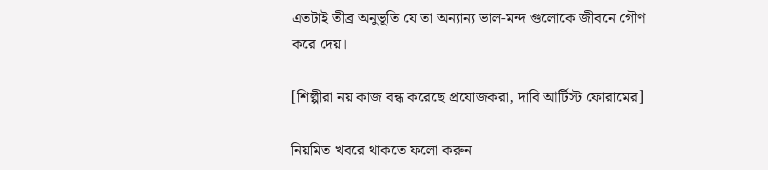এতটাই তীব্র অনুভূতি যে তা অন্যান্য ভাল-মন্দ গুলোকে জীবনে গৌণ করে দেয়।

[শিল্পীরা নয় কাজ বন্ধ করেছে প্রযোজকরা, দাবি আর্টিস্ট ফোরামের]

নিয়মিত খবরে থাকতে ফলো করুন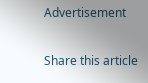Advertisement

Share this article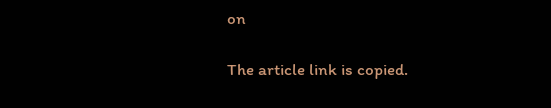on

The article link is copied.